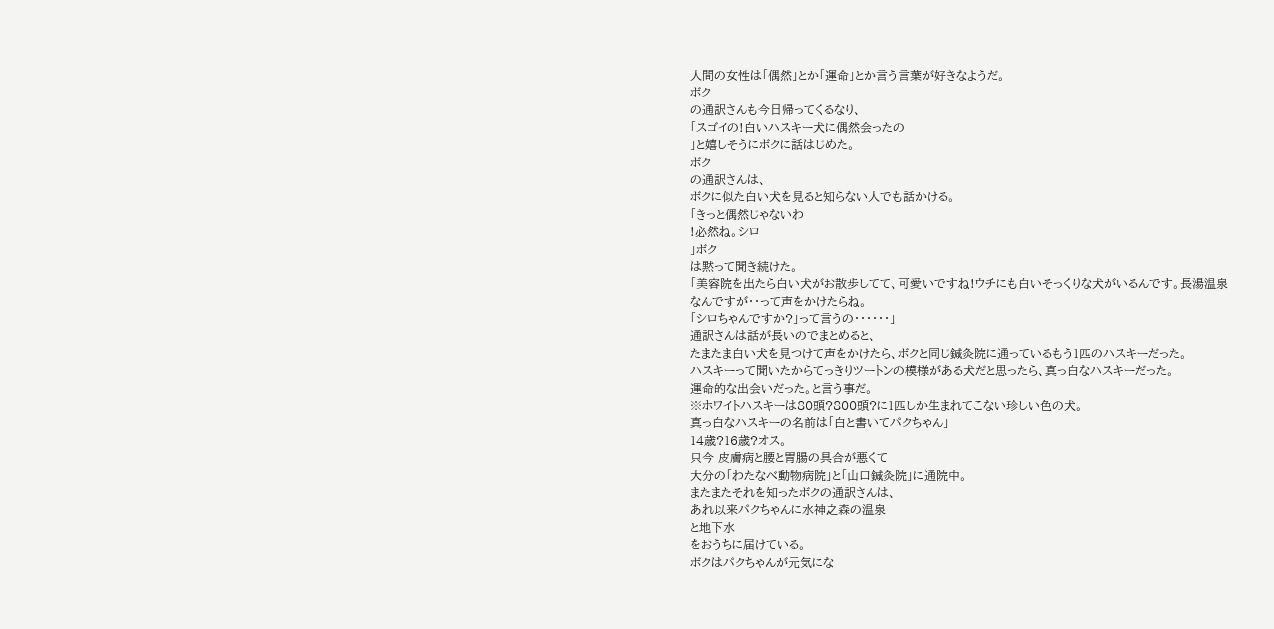人間の女性は「偶然」とか「運命」とか言う言葉が好きなようだ。
ボク
の通訳さんも今日帰ってくるなり、
「スゴイの!白いハスキー犬に偶然会ったの
」と嬉しそうにボクに話はじめた。
ボク
の通訳さんは、
ボクに似た白い犬を見ると知らない人でも話かける。
「きっと偶然じゃないわ
!必然ね。シロ
」ボク
は黙って聞き続けた。
「美容院を出たら白い犬がお散歩してて、可愛いですね!ウチにも白いそっくりな犬がいるんです。長湯温泉
なんですが・・って声をかけたらね。
「シロちゃんですか?」って言うの・・・・・・」
通訳さんは話が長いのでまとめると、
たまたま白い犬を見つけて声をかけたら、ボクと同じ鍼灸院に通っているもう1匹のハスキーだった。
ハスキーって聞いたからてっきりツートンの模様がある犬だと思ったら、真っ白なハスキーだった。
運命的な出会いだった。と言う事だ。
※ホワイトハスキーは80頭?800頭?に1匹しか生まれてこない珍しい色の犬。
真っ白なハスキーの名前は「白と書いてパクちゃん」
14歳?16歳?オス。
只今 皮膚病と腰と胃腸の具合が悪くて
大分の「わたなべ動物病院」と「山口鍼灸院」に通院中。
またまたそれを知ったボクの通訳さんは、
あれ以来パクちゃんに水神之森の温泉
と地下水
をおうちに届けている。
ボクはパクちゃんが元気にな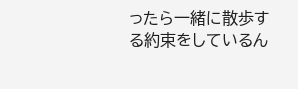ったら一緒に散歩する約束をしているん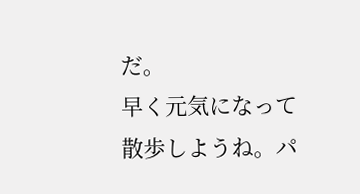だ。
早く元気になって散歩しようね。パ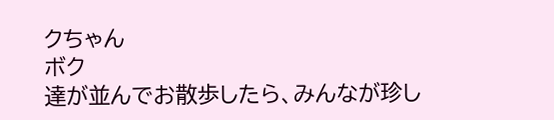クちゃん
ボク
達が並んでお散歩したら、みんなが珍し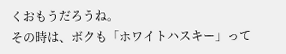くおもうだろうね。
その時は、ボクも「ホワイトハスキー」って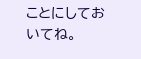ことにしておいてね。